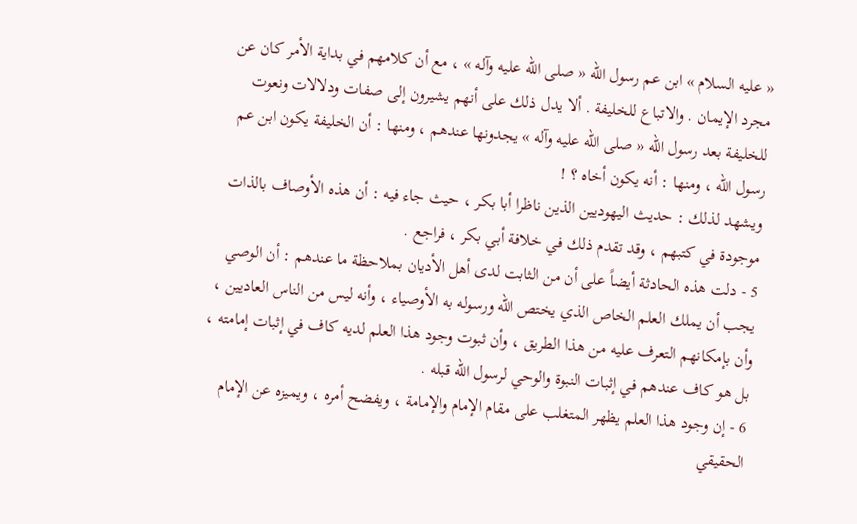« عليه السلام » ابن عم رسول الله « صلى الله عليه وآله » ، مع أن كلامهم في بداية الأمر كان عن مجرد الإيمان . والاتباع للخليفة . ألا يدل ذلك على أنهم يشيرون إلى صفات ودلالات ونعوت للخليفة بعد رسول الله « صلى الله عليه وآله » يجدونها عندهم ، ومنها : أن الخليفة يكون ابن عم رسول الله ، ومنها : أنه يكون أخاه ؟ !
ويشهد لذلك : حديث اليهوديين الذين ناظرا أبا بكر ، حيث جاء فيه : أن هذه الأوصاف بالذات موجودة في كتبهم ، وقد تقدم ذلك في خلافة أبي بكر ، فراجع .
5 - دلت هذه الحادثة أيضاً على أن من الثابت لدى أهل الأديان بملاحظة ما عندهم : أن الوصي يجب أن يملك العلم الخاص الذي يختص الله ورسوله به الأوصياء ، وأنه ليس من الناس العاديين ، وأن بإمكانهم التعرف عليه من هذا الطريق ، وأن ثبوت وجود هذا العلم لديه كاف في إثبات إمامته ، بل هو كاف عندهم في إثبات النبوة والوحي لرسول الله قبله .
6 - إن وجود هذا العلم يظهر المتغلب على مقام الإمام والإمامة ، ويفضح أمره ، ويميزه عن الإمام الحقيقي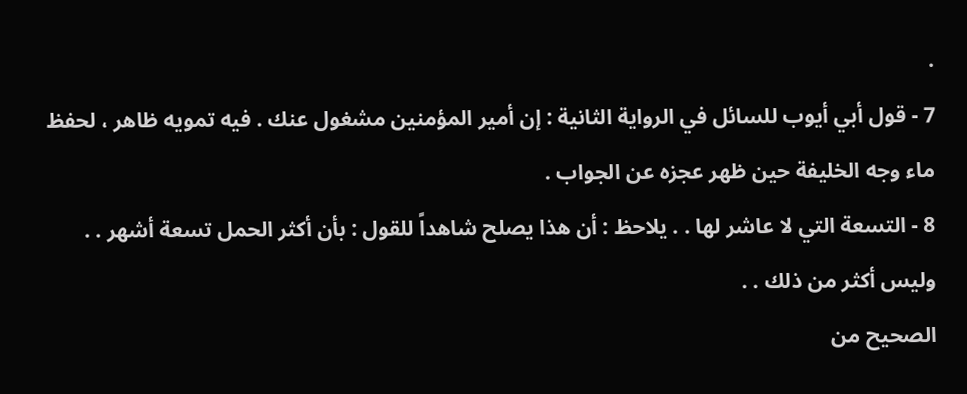.
7 - قول أبي أيوب للسائل في الرواية الثانية : إن أمير المؤمنين مشغول عنك . فيه تمويه ظاهر ، لحفظ ماء وجه الخليفة حين ظهر عجزه عن الجواب .
8 - التسعة التي لا عاشر لها . . يلاحظ : أن هذا يصلح شاهداً للقول : بأن أكثر الحمل تسعة أشهر . . وليس أكثر من ذلك . .
الصحيح من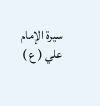سيرة الإمام علي ( ع )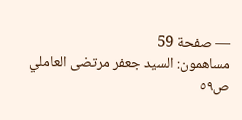— صفحة 59
مساهمون: السيد جعفر مرتضى العاملي
ص٥٩